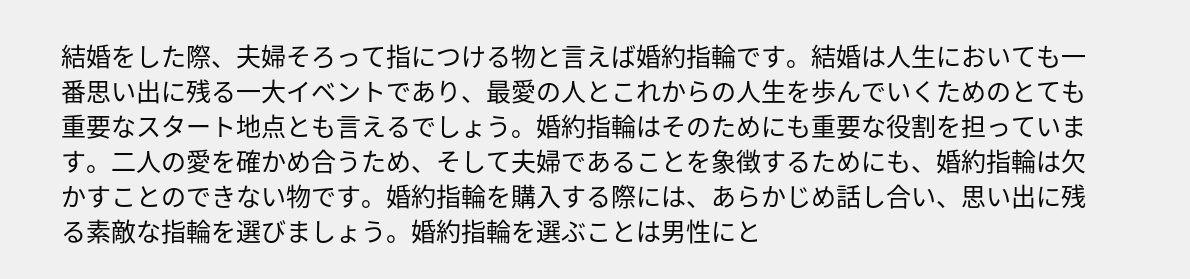結婚をした際、夫婦そろって指につける物と言えば婚約指輪です。結婚は人生においても一番思い出に残る一大イベントであり、最愛の人とこれからの人生を歩んでいくためのとても重要なスタート地点とも言えるでしょう。婚約指輪はそのためにも重要な役割を担っています。二人の愛を確かめ合うため、そして夫婦であることを象徴するためにも、婚約指輪は欠かすことのできない物です。婚約指輪を購入する際には、あらかじめ話し合い、思い出に残る素敵な指輪を選びましょう。婚約指輪を選ぶことは男性にと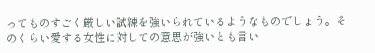ってものすごく厳しい試練を強いられているようなものでしょう。そのくらい愛する女性に対しての意思が強いとも言い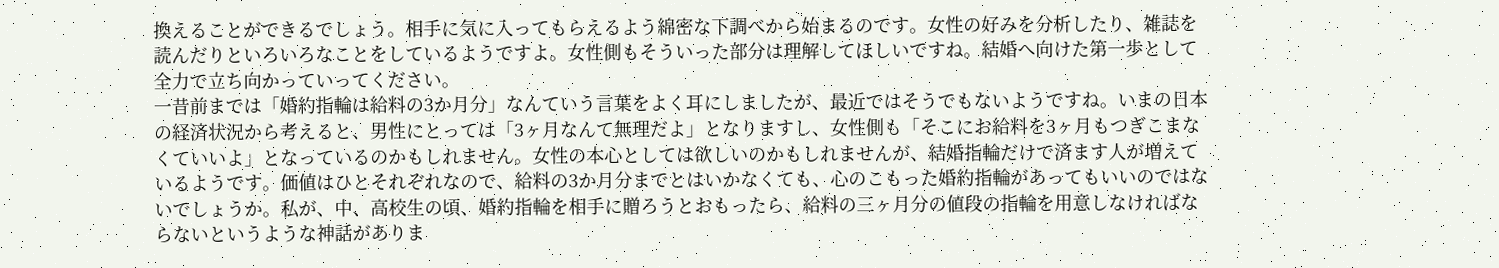換えることができるでしょう。相手に気に入ってもらえるよう綿密な下調べから始まるのです。女性の好みを分析したり、雑誌を読んだりといろいろなことをしているようですよ。女性側もそういった部分は理解してほしいですね。結婚へ向けた第一歩として全力で立ち向かっていってください。
一昔前までは「婚約指輪は給料の3か月分」なんていう言葉をよく耳にしましたが、最近ではそうでもないようですね。いまの日本の経済状況から考えると、男性にとっては「3ヶ月なんて無理だよ」となりますし、女性側も「そこにお給料を3ヶ月もつぎこまなくていいよ」となっているのかもしれません。女性の本心としては欲しいのかもしれませんが、結婚指輪だけで済ます人が増えているようです。価値はひとそれぞれなので、給料の3か月分までとはいかなくても、心のこもった婚約指輪があってもいいのではないでしょうか。私が、中、高校生の頃、婚約指輪を相手に贈ろうとおもったら、給料の三ヶ月分の値段の指輪を用意しなければならないというような神話がありま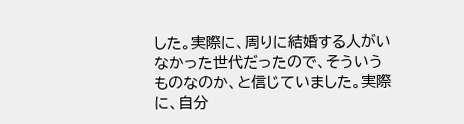した。実際に、周りに結婚する人がいなかった世代だったので、そういうものなのか、と信じていました。実際に、自分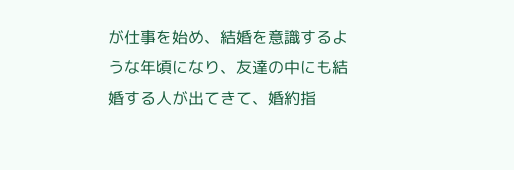が仕事を始め、結婚を意識するような年頃になり、友達の中にも結婚する人が出てきて、婚約指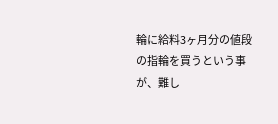輪に給料3ヶ月分の値段の指輪を買うという事が、難し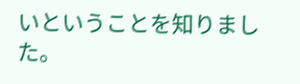いということを知りました。